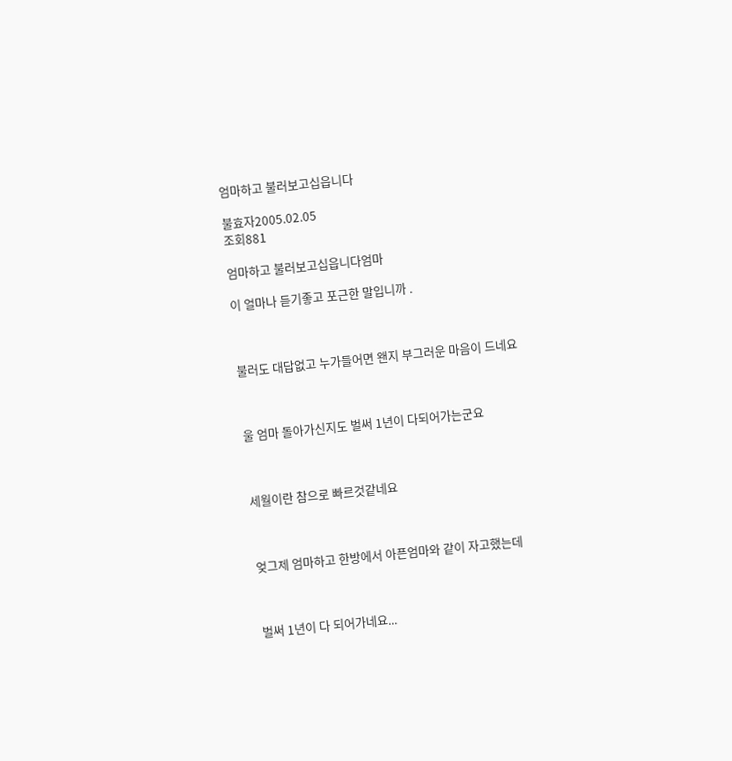엄마하고 불러보고십읍니다

불효자2005.02.05
조회881

엄마하고 불러보고십읍니다엄마

이 얼마나 듣기좋고 포근한 말입니까 .



불러도 대답없고 누가들어면 왠지 부그러운 마음이 드네요



울 엄마 돌아가신지도 벌써 1년이 다되어가는군요



세월이란 참으로 빠르것같네요



엊그제 엄마하고 한방에서 아픈엄마와 같이 자고했는데



벌써 1년이 다 되어가네요...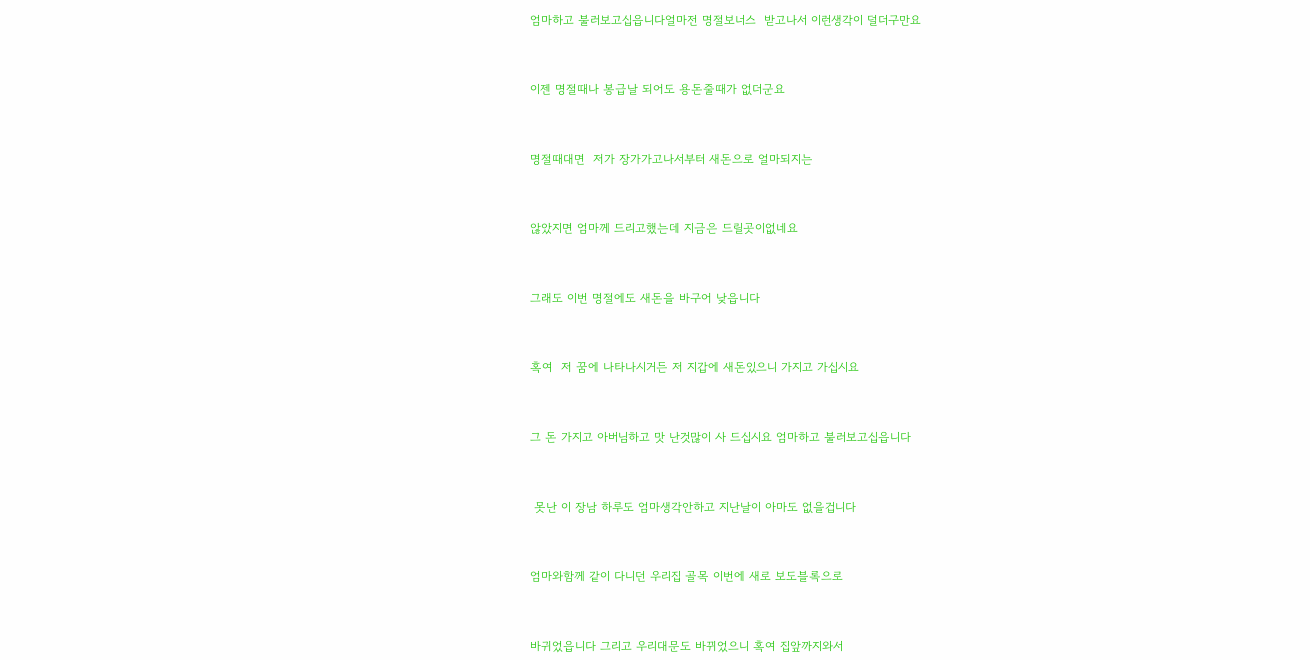엄마하고 불러보고십읍니다얼마전 명절보너스  받고나서 이런생각이 덜더구만요



이젠 명절때나 봉급날 되어도 용돈줄때가 없더군요



명절때대면  저가 장가가고나서부터 새돈으로 얼마되지는



않았지면 엄마께 드리고했는데 지금은 드릴곳이없네요



그래도 이번 명절에도 새돈을 바구어 낮읍니다



혹여  저 꿈에 나타나시거든 저 지갑에 새돈있으니 가지고 가십시요



그 돈 가지고 아버님하고 맛 난것많이 사 드십시요 엄마하고 불러보고십읍니다



 못난 이 장남 하루도 엄마생각안하고 지난날이 아마도 없을겁니다



엄마와함께 같이 다니던 우리집 골목 이번에 새로 보도블록으로



바귀었읍니다 그리고 우리대문도 바뀌었으니 혹여 집앞까지와서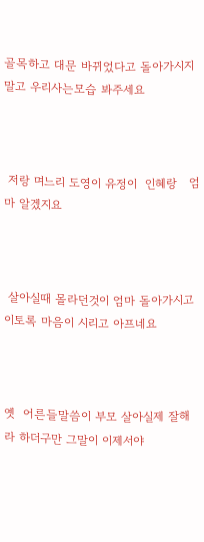골목하고 대문 바뀌었다고 돌아가시지말고 우리사는모습 봐주세요



 저랑 며느리 도영이 유정이  인혜랑   엄마 알겠지요



 살아실때 몰라던것이 엄마 돌아가시고 이토록 마음이 시리고 아프네요



옛  어른들말씀이 부모 살아실제 잘해라 하더구만 그말이 이제서야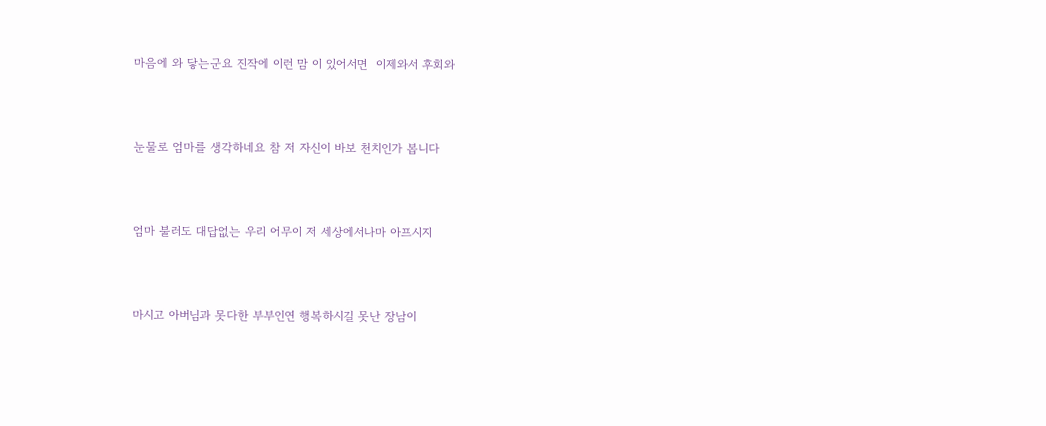마음에 와 닿는군요 진작에 이런 맘 이 있어서면  이제와서 후회와



눈물로 엄마를 생각하네요 참 저 자신이 바보 천치인가 봅니다



엄마 불러도 대답없는 우리 어무이 저 세상에서나마 아프시지



마시고 아버님과 못다한 부부인연 행복하시길 못난 장남이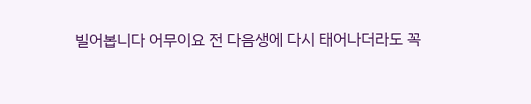빌어봅니다 어무이요 전 다음생에 다시 태어나더라도 꼭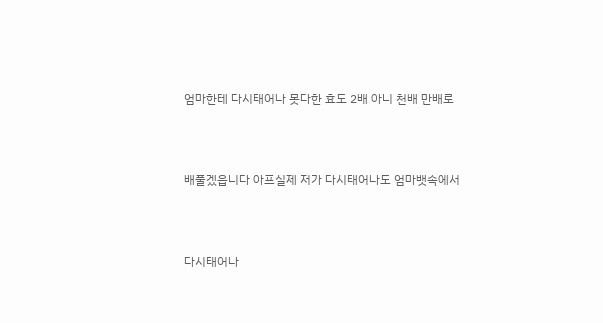엄마한테 다시태어나 못다한 효도 2배 아니 천배 만배로



배풀겠읍니다 아프실제 저가 다시태어나도 엄마뱃속에서



다시태어나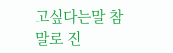고싶다는말 참말로 진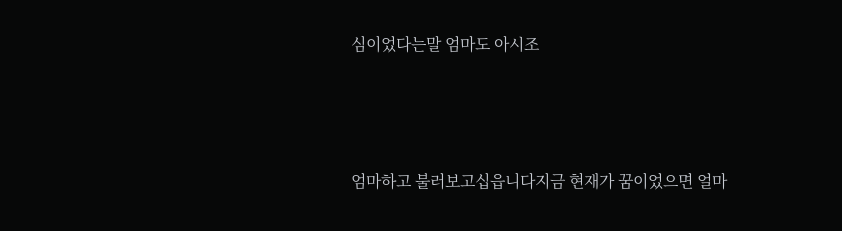심이었다는말 엄마도 아시조



엄마하고 불러보고십읍니다지금 현재가 꿈이었으면 얼마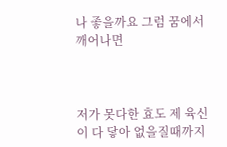나 좋을까요 그럼 꿈에서 깨어나면



저가 못다한 효도 제 육신이 다 닿아 없을질때까지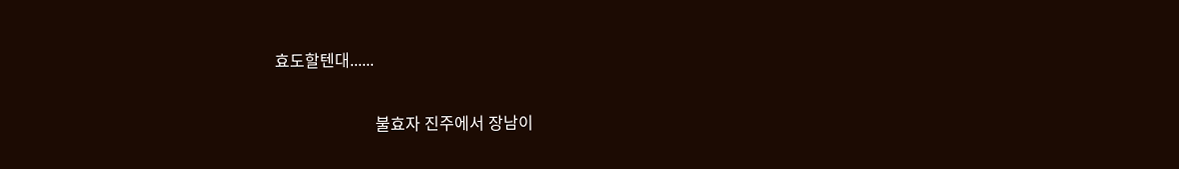효도할텐대......

                         불효자 진주에서 장남이